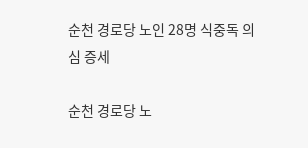순천 경로당 노인 28명 식중독 의심 증세

순천 경로당 노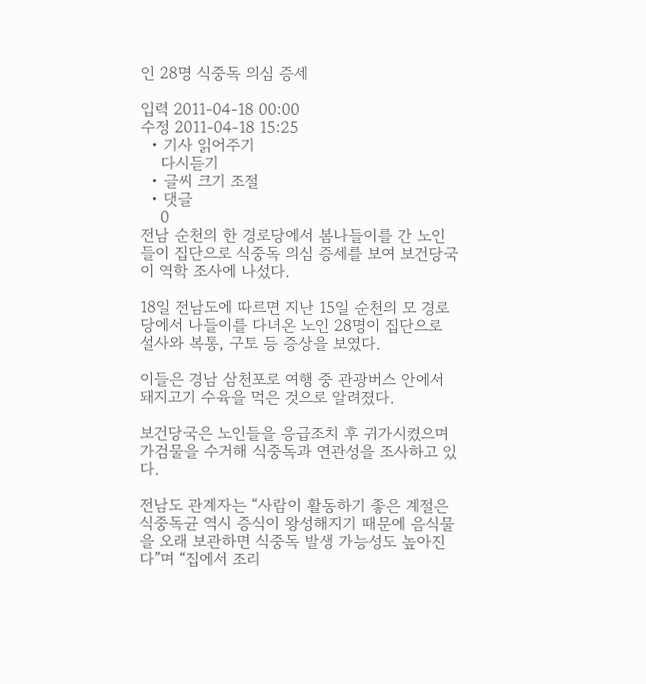인 28명 식중독 의심 증세

입력 2011-04-18 00:00
수정 2011-04-18 15:25
  • 기사 읽어주기
    다시듣기
  • 글씨 크기 조절
  • 댓글
    0
전남 순천의 한 경로당에서 봄나들이를 간 노인들이 집단으로 식중독 의심 증세를 보여 보건당국이 역학 조사에 나섰다.

18일 전남도에 따르면 지난 15일 순천의 모 경로당에서 나들이를 다녀온 노인 28명이 집단으로 설사와 복통, 구토 등 증상을 보였다.

이들은 경남 삼천포로 여행 중 관광버스 안에서 돼지고기 수육을 먹은 것으로 알려졌다.

보건당국은 노인들을 응급조치 후 귀가시켰으며 가검물을 수거해 식중독과 연관성을 조사하고 있다.

전남도 관계자는 “사람이 활동하기 좋은 계절은 식중독균 역시 증식이 왕성해지기 때문에 음식물을 오래 보관하면 식중독 발생 가능성도 높아진다”며 “집에서 조리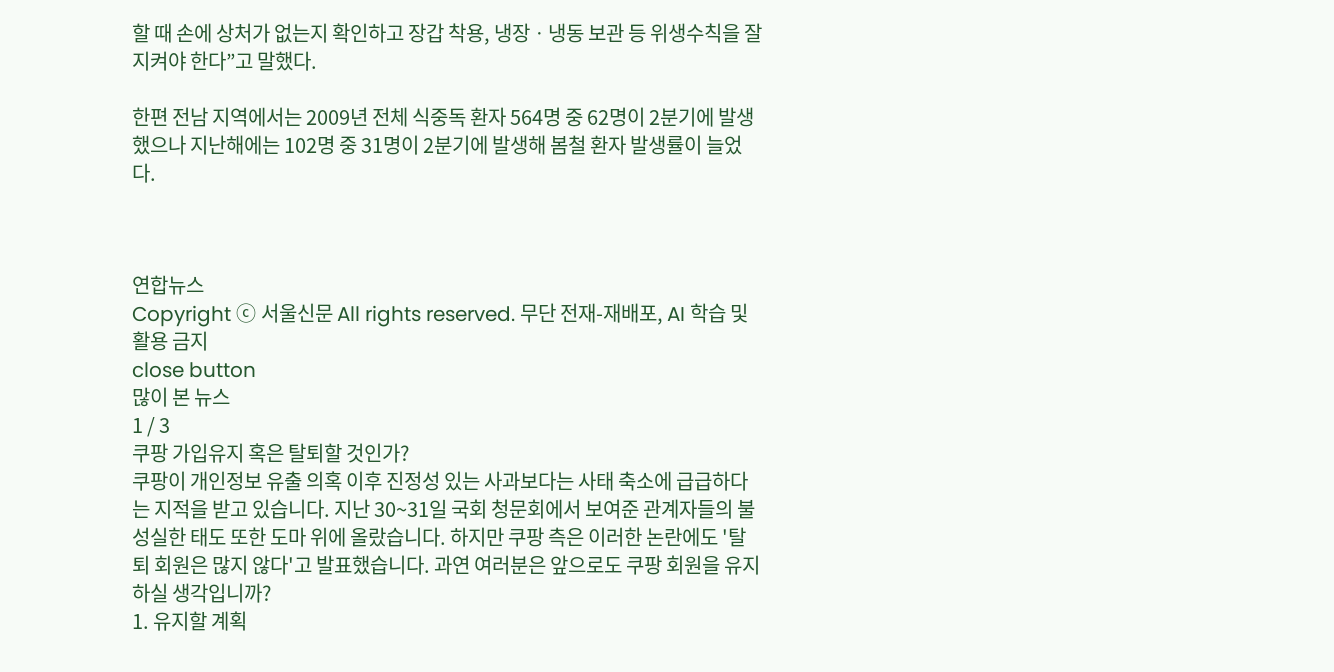할 때 손에 상처가 없는지 확인하고 장갑 착용, 냉장ㆍ냉동 보관 등 위생수칙을 잘 지켜야 한다”고 말했다.

한편 전남 지역에서는 2009년 전체 식중독 환자 564명 중 62명이 2분기에 발생했으나 지난해에는 102명 중 31명이 2분기에 발생해 봄철 환자 발생률이 늘었다.



연합뉴스
Copyright ⓒ 서울신문 All rights reserved. 무단 전재-재배포, AI 학습 및 활용 금지
close button
많이 본 뉴스
1 / 3
쿠팡 가입유지 혹은 탈퇴할 것인가?
쿠팡이 개인정보 유출 의혹 이후 진정성 있는 사과보다는 사태 축소에 급급하다는 지적을 받고 있습니다. 지난 30~31일 국회 청문회에서 보여준 관계자들의 불성실한 태도 또한 도마 위에 올랐습니다. 하지만 쿠팡 측은 이러한 논란에도 '탈퇴 회원은 많지 않다'고 발표했습니다. 과연 여러분은 앞으로도 쿠팡 회원을 유지하실 생각입니까?
1. 유지할 계획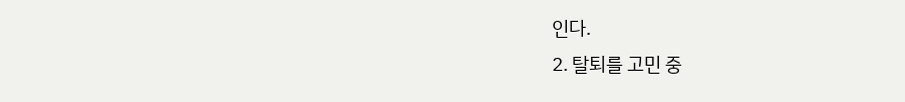인다.
2. 탈퇴를 고민 중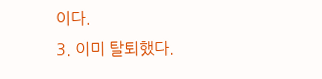이다.
3. 이미 탈퇴했다.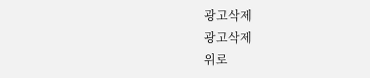광고삭제
광고삭제
위로